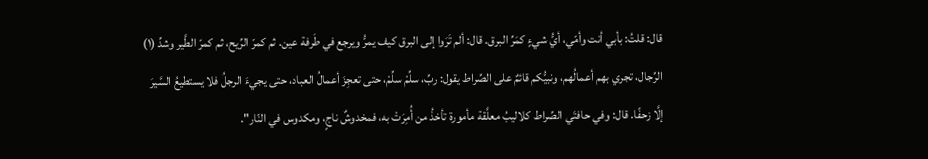قال: قلتُ: بأبي أنت وأمّي، أيُّ شيءٍ كمَرِّ البرق. قال: ألم تَرَوا إلى البرق كيف يمرُّ ويرجع في طَرفة عين. ثم كمرّ الرِّيح، ثم كمرّ الطَّير وشدِّ (١) الرِّجال، تجري بهم أعمالُهم، ونبيُّكم قائمٌ على الصِّراط يقول: ربِّ، سلِّمْ سلِّمْ، حتى تعجِزَ أعمالُ العباد، حتى يجيءَ الرجلُ فلا يستطيعُ السَّيرَ إلَّا زحفًا. قال: وفي حافتَي الصِّراط كلاليبُ معلَّقة مأمورة تأخذُ من أُمِرَتْ به، فمخدوشٌ ناجٍ، ومكدوس في النّار".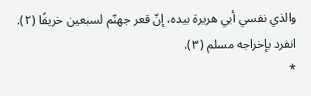والذي نفسي أبي هريرة بيده، إنّ قعر جهنّم لسبعين خريفًا (٢).
انفرد بإخراجه مسلم (٣).
*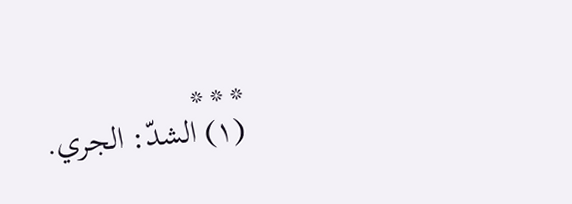* * *
(١) الشدّ: الجري.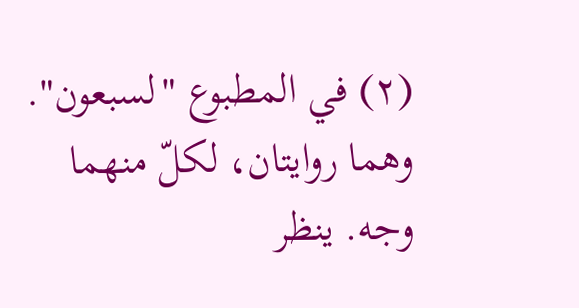(٢) في المطبوع "لسبعون". وهما روايتان، لكلّ منهما وجه. ينظر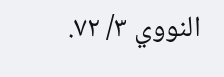النووي ٣/ ٧٢.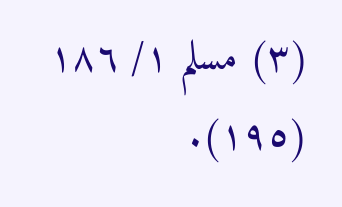(٣) مسلم ١/ ١٨٦ (١٩٥).